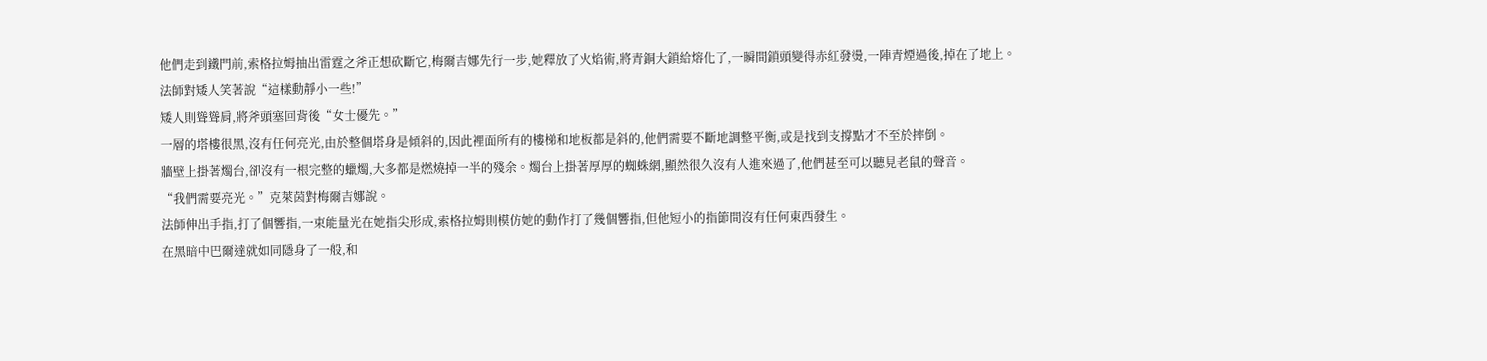他們走到鐵門前,索格拉姆抽出雷霆之斧正想砍斷它,梅爾吉娜先行一步,她釋放了火焰術,將青銅大鎖給熔化了,一瞬間鎖頭變得赤紅發燙,一陣青煙過後,掉在了地上。
法師對矮人笑著說“這樣動靜小一些!”
矮人則聳聳肩,將斧頭塞回背後“女士優先。”
一層的塔樓很黑,沒有任何亮光,由於整個塔身是傾斜的,因此裡面所有的樓梯和地板都是斜的,他們需要不斷地調整平衡,或是找到支撐點才不至於摔倒。
牆壁上掛著燭台,卻沒有一根完整的蠟燭,大多都是燃燒掉一半的殘余。燭台上掛著厚厚的蜘蛛網,顯然很久沒有人進來過了,他們甚至可以聽見老鼠的聲音。
“我們需要亮光。”克萊茵對梅爾吉娜說。
法師伸出手指,打了個響指,一束能量光在她指尖形成,索格拉姆則模仿她的動作打了幾個響指,但他短小的指節間沒有任何東西發生。
在黑暗中巴爾達就如同隱身了一般,和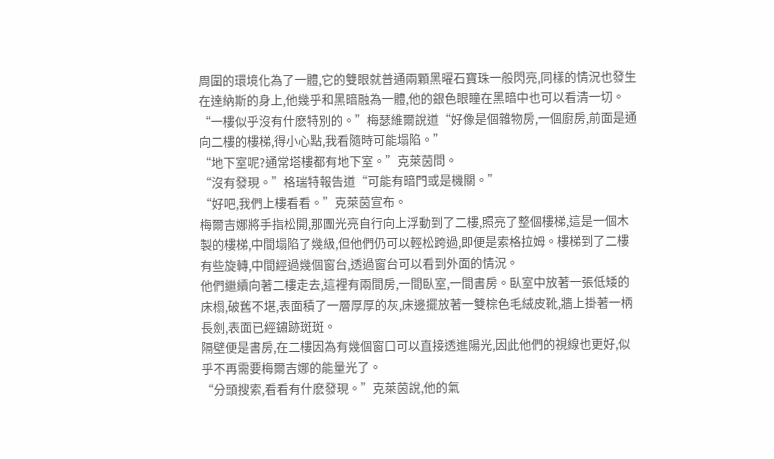周圍的環境化為了一體,它的雙眼就普通兩顆黑曜石寶珠一般閃亮,同樣的情況也發生在達納斯的身上,他幾乎和黑暗融為一體,他的銀色眼瞳在黑暗中也可以看清一切。
“一樓似乎沒有什麽特別的。”梅瑟維爾說道“好像是個雜物房,一個廚房,前面是通向二樓的樓梯,得小心點,我看隨時可能塌陷。”
“地下室呢?通常塔樓都有地下室。”克萊茵問。
“沒有發現。”格瑞特報告道“可能有暗門或是機關。”
“好吧,我們上樓看看。”克萊茵宣布。
梅爾吉娜將手指松開,那團光亮自行向上浮動到了二樓,照亮了整個樓梯,這是一個木製的樓梯,中間塌陷了幾級,但他們仍可以輕松跨過,即便是索格拉姆。樓梯到了二樓有些旋轉,中間經過幾個窗台,透過窗台可以看到外面的情況。
他們繼續向著二樓走去,這裡有兩間房,一間臥室,一間書房。臥室中放著一張低矮的床榻,破舊不堪,表面積了一層厚厚的灰,床邊擺放著一雙棕色毛絨皮靴,牆上掛著一柄長劍,表面已經鏽跡斑斑。
隔壁便是書房,在二樓因為有幾個窗口可以直接透進陽光,因此他們的視線也更好,似乎不再需要梅爾吉娜的能量光了。
“分頭搜索,看看有什麽發現。”克萊茵說,他的氣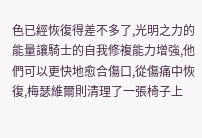色已經恢復得差不多了,光明之力的能量讓騎士的自我修複能力增強,他們可以更快地愈合傷口,從傷痛中恢復,梅瑟維爾則清理了一張椅子上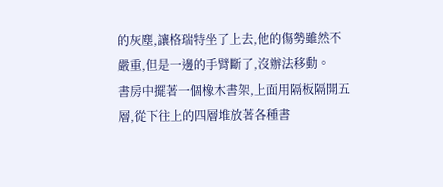的灰塵,讓格瑞特坐了上去,他的傷勢雖然不嚴重,但是一邊的手臂斷了,沒辦法移動。
書房中擺著一個橡木書架,上面用隔板隔開五層,從下往上的四層堆放著各種書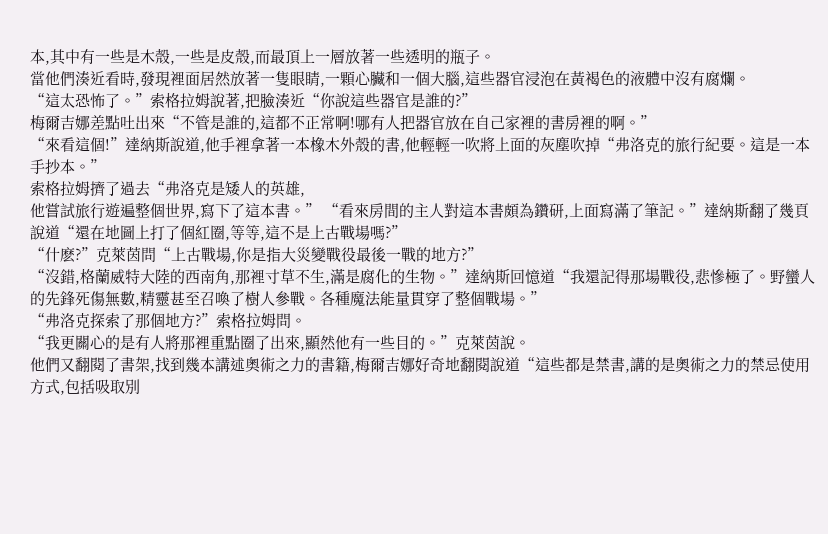本,其中有一些是木殼,一些是皮殼,而最頂上一層放著一些透明的瓶子。
當他們湊近看時,發現裡面居然放著一隻眼睛,一顆心臟和一個大腦,這些器官浸泡在黃褐色的液體中沒有腐爛。
“這太恐怖了。”索格拉姆說著,把臉湊近“你說這些器官是誰的?”
梅爾吉娜差點吐出來“不管是誰的,這都不正常啊!哪有人把器官放在自己家裡的書房裡的啊。”
“來看這個!”達納斯說道,他手裡拿著一本橡木外殼的書,他輕輕一吹將上面的灰塵吹掉“弗洛克的旅行紀要。這是一本手抄本。”
索格拉姆擠了過去“弗洛克是矮人的英雄,
他嘗試旅行遊遍整個世界,寫下了這本書。” “看來房間的主人對這本書頗為鑽研,上面寫滿了筆記。”達納斯翻了幾頁說道“還在地圖上打了個紅圈,等等,這不是上古戰場嗎?”
“什麽?”克萊茵問“上古戰場,你是指大災變戰役最後一戰的地方?”
“沒錯,格蘭威特大陸的西南角,那裡寸草不生,滿是腐化的生物。”達納斯回憶道“我還記得那場戰役,悲慘極了。野蠻人的先鋒死傷無數,精靈甚至召喚了樹人參戰。各種魔法能量貫穿了整個戰場。”
“弗洛克探索了那個地方?”索格拉姆問。
“我更關心的是有人將那裡重點圈了出來,顯然他有一些目的。”克萊茵說。
他們又翻閱了書架,找到幾本講述奧術之力的書籍,梅爾吉娜好奇地翻閱說道“這些都是禁書,講的是奧術之力的禁忌使用方式,包括吸取別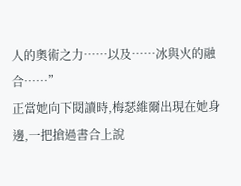人的奧術之力……以及……冰與火的融合……”
正當她向下閱讀時,梅瑟維爾出現在她身邊,一把搶過書合上說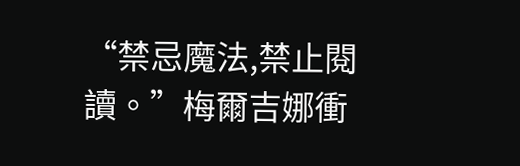“禁忌魔法,禁止閱讀。”梅爾吉娜衝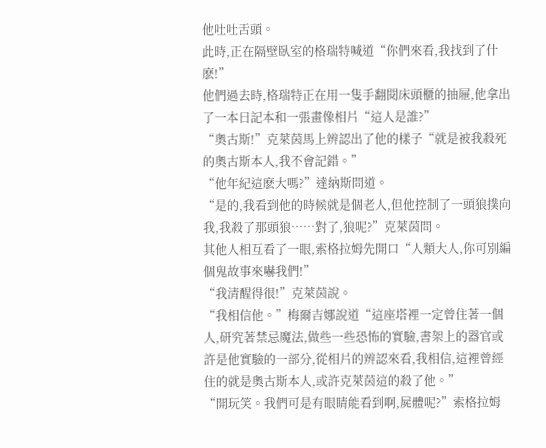他吐吐舌頭。
此時,正在隔壁臥室的格瑞特喊道“你們來看,我找到了什麽!”
他們過去時,格瑞特正在用一隻手翻閱床頭櫃的抽屜,他拿出了一本日記本和一張畫像相片“這人是誰?”
“奧古斯!”克萊茵馬上辨認出了他的樣子“就是被我殺死的奧古斯本人,我不會記錯。”
“他年紀這麽大嗎?”達納斯問道。
“是的,我看到他的時候就是個老人,但他控制了一頭狼撲向我,我殺了那頭狼……對了,狼呢?”克萊茵問。
其他人相互看了一眼,索格拉姆先開口“人類大人,你可別編個鬼故事來嚇我們!”
“我清醒得很!”克萊茵說。
“我相信他。”梅爾吉娜說道“這座塔裡一定曾住著一個人,研究著禁忌魔法,做些一些恐怖的實驗,書架上的器官或許是他實驗的一部分,從相片的辨認來看,我相信,這裡曾經住的就是奧古斯本人,或許克萊茵這的殺了他。”
“開玩笑。我們可是有眼睛能看到啊,屍體呢?”索格拉姆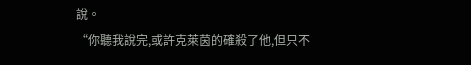說。
“你聽我說完,或許克萊茵的確殺了他,但只不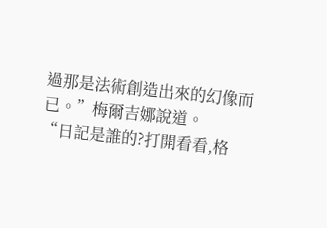過那是法術創造出來的幻像而已。”梅爾吉娜說道。
“日記是誰的?打開看看,格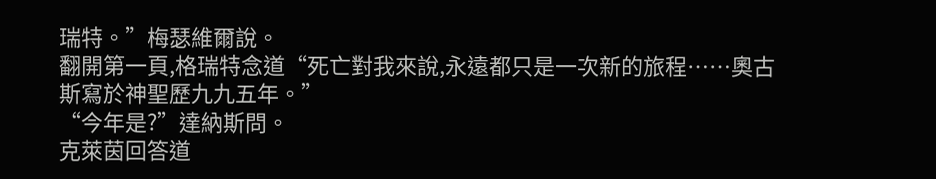瑞特。”梅瑟維爾說。
翻開第一頁,格瑞特念道“死亡對我來說,永遠都只是一次新的旅程……奧古斯寫於神聖歷九九五年。”
“今年是?”達納斯問。
克萊茵回答道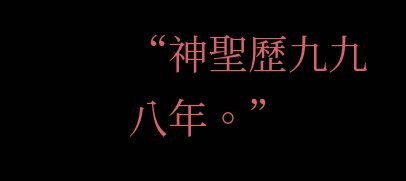“神聖歷九九八年。”